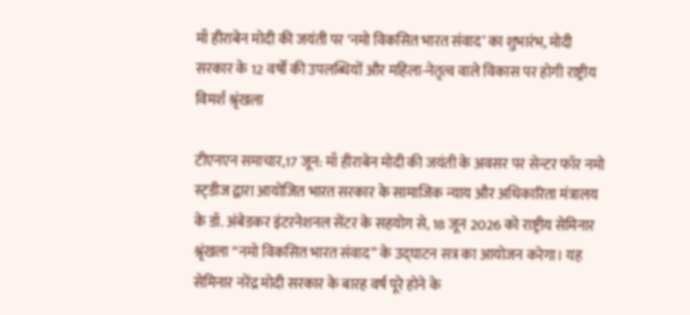माँ हीराबेन मोदी की जयंती पर ‘नमो विकसित भारत संवाद’ का शुभारंभ, मोदी सरकार के 12 वर्षों की उपलब्धियों और महिला-नेतृत्व वाले विकास पर होगी राष्ट्रीय विमर्श श्रृंखला

टीएनएन समाचार,17 जून: माँ हीराबेन मोदी की जयंती के अवसर पर सेन्टर फॉर नमो स्ट्डीज द्वारा आयोजित भारत सरकार के सामाजिक न्याय और अधिकारिता मंत्रालय के डॉ. अंबेडकर इंटरनेशनल सेंटर के सहयोग से, 18 जून 2026 को राष्ट्रीय सेमिनार श्रृंखला “नमो विकसित भारत संवाद” के उद्घाटन सत्र का आयोजन करेगा। यह सेमिनार नरेंद्र मोदी सरकार के बारह वर्ष पूरे होने के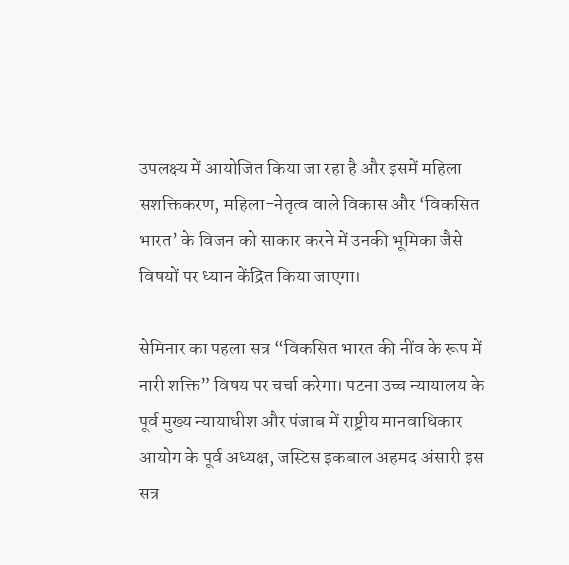उपलक्ष्य में आयोजित किया जा रहा है और इसमें महिला सशक्तिकरण, महिला-नेतृत्व वाले विकास और ‘विकसित भारत’ के विजन को साकार करने में उनकी भूमिका जैसे विषयों पर ध्यान केंद्रित किया जाएगा।

सेमिनार का पहला सत्र “विकसित भारत की नींव के रूप में नारी शक्ति” विषय पर चर्चा करेगा। पटना उच्च न्यायालय के पूर्व मुख्य न्यायाधीश और पंजाब में राष्ट्रीय मानवाधिकार आयोग के पूर्व अध्यक्ष, जस्टिस इकबाल अहमद अंसारी इस सत्र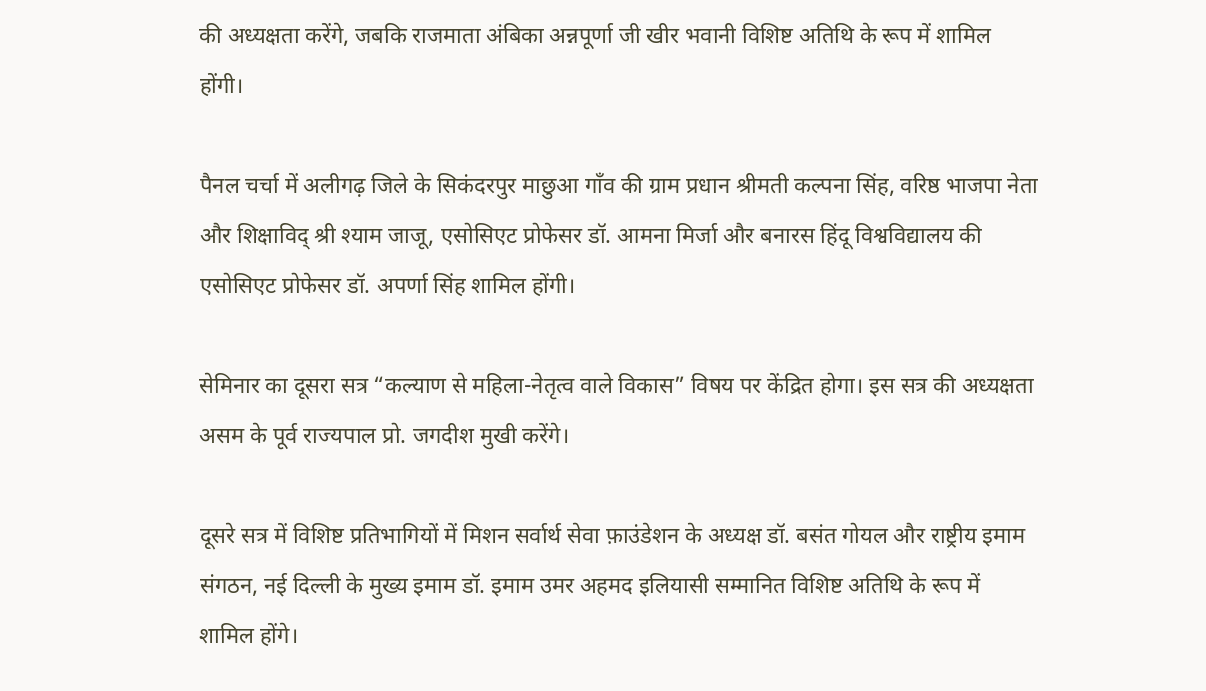की अध्यक्षता करेंगे, जबकि राजमाता अंबिका अन्नपूर्णा जी खीर भवानी विशिष्ट अतिथि के रूप में शामिल होंगी।

पैनल चर्चा में अलीगढ़ जिले के सिकंदरपुर माछुआ गाँव की ग्राम प्रधान श्रीमती कल्पना सिंह, वरिष्ठ भाजपा नेता और शिक्षाविद् श्री श्याम जाजू, एसोसिएट प्रोफेसर डॉ. आमना मिर्जा और बनारस हिंदू विश्वविद्यालय की एसोसिएट प्रोफेसर डॉ. अपर्णा सिंह शामिल होंगी।

सेमिनार का दूसरा सत्र “कल्याण से महिला-नेतृत्व वाले विकास” विषय पर केंद्रित होगा। इस सत्र की अध्यक्षता असम के पूर्व राज्यपाल प्रो. जगदीश मुखी करेंगे।

दूसरे सत्र में विशिष्ट प्रतिभागियों में मिशन सर्वार्थ सेवा फ़ाउंडेशन के अध्यक्ष डॉ. बसंत गोयल और राष्ट्रीय इमाम संगठन, नई दिल्ली के मुख्य इमाम डॉ. इमाम उमर अहमद इलियासी सम्मानित विशिष्ट अतिथि के रूप में शामिल होंगे।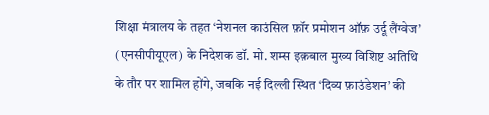शिक्षा मंत्रालय के तहत ‘नेशनल काउंसिल फ़ॉर प्रमोशन ऑफ़ उर्दू लैंग्वेज’ (एनसीपीयूएल) के निदेशक डॉ. मो. शम्स इक़बाल मुख्य विशिष्ट अतिथि के तौर पर शामिल होंगे, जबकि नई दिल्ली स्थित ‘दिव्य फ़ाउंडेशन’ की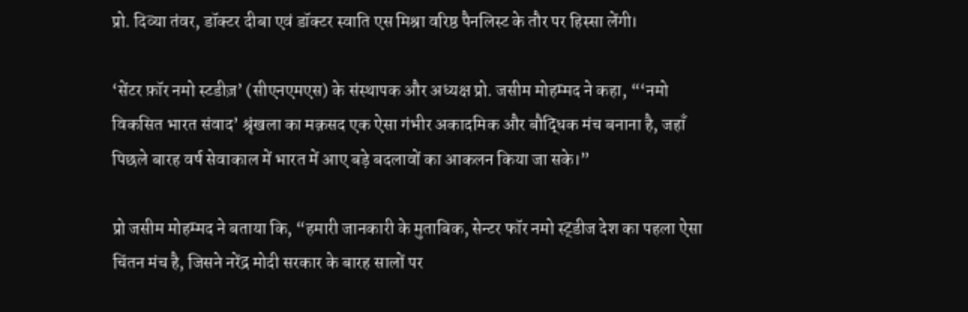प्रो. दिव्या तंवर, डॉक्टर दीबा एवं डॉक्टर स्वाति एस मिश्रा वरिष्ठ पैनलिस्ट के तौर पर हिस्सा लेंगी।

‘सेंटर फ़ॉर नमो स्टडीज़’ (सीएनएमएस) के संस्थापक और अध्यक्ष प्रो. जसीम मोहम्मद ने कहा, “‘नमो विकसित भारत संवाद’ श्रृंखला का मक़सद एक ऐसा गंभीर अकादमिक और बौद्धिक मंच बनाना है, जहाँ पिछले बारह वर्ष सेवाकाल में भारत में आए बड़े बदलावों का आकलन किया जा सके।”

प्रो जसीम मोहम्मद ने बताया कि, “हमारी जानकारी के मुताबिक, सेन्टर फॉर नमो स्ट्डीज देश का पहला ऐसा चिंतन मंच है, जिसने नरेंद्र मोदी सरकार के बारह सालों पर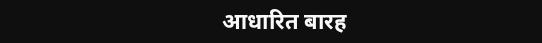आधारित बारह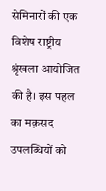सेमिनारों की एक विशेष राष्ट्रीय श्रृंखला आयोजित की है। इस पहल का मक़सद उपलब्धियों को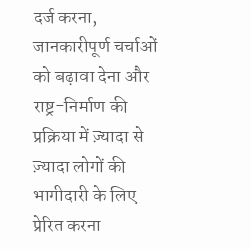दर्ज करना, जानकारीपूर्ण चर्चाओं को बढ़ावा देना और राष्ट्र-निर्माण की प्रक्रिया में ज़्यादा से ज़्यादा लोगों की भागीदारी के लिए प्रेरित करना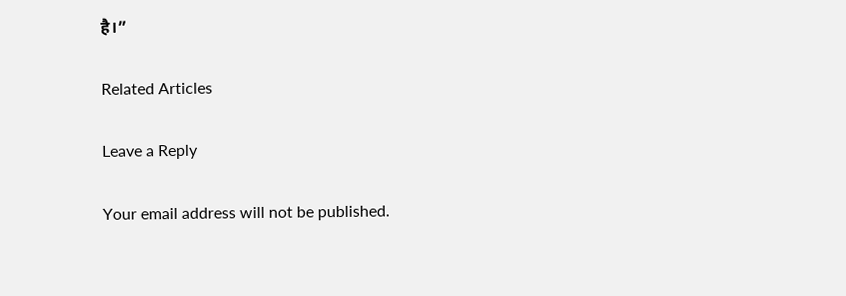है।”

Related Articles

Leave a Reply

Your email address will not be published.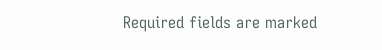Required fields are marked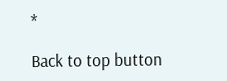*

Back to top button